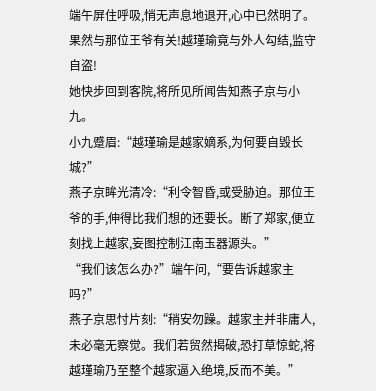端午屏住呼吸,悄无声息地退开,心中已然明了。
果然与那位王爷有关!越瑾瑜竟与外人勾结,监守自盗!
她快步回到客院,将所见所闻告知燕子京与小九。
小九蹙眉:“越瑾瑜是越家嫡系,为何要自毁长城?”
燕子京眸光清冷:“利令智昏,或受胁迫。那位王爷的手,伸得比我们想的还要长。断了郑家,便立刻找上越家,妄图控制江南玉器源头。”
“我们该怎么办?”端午问,“要告诉越家主吗?”
燕子京思忖片刻:“稍安勿躁。越家主并非庸人,未必毫无察觉。我们若贸然揭破,恐打草惊蛇,将越瑾瑜乃至整个越家逼入绝境,反而不美。”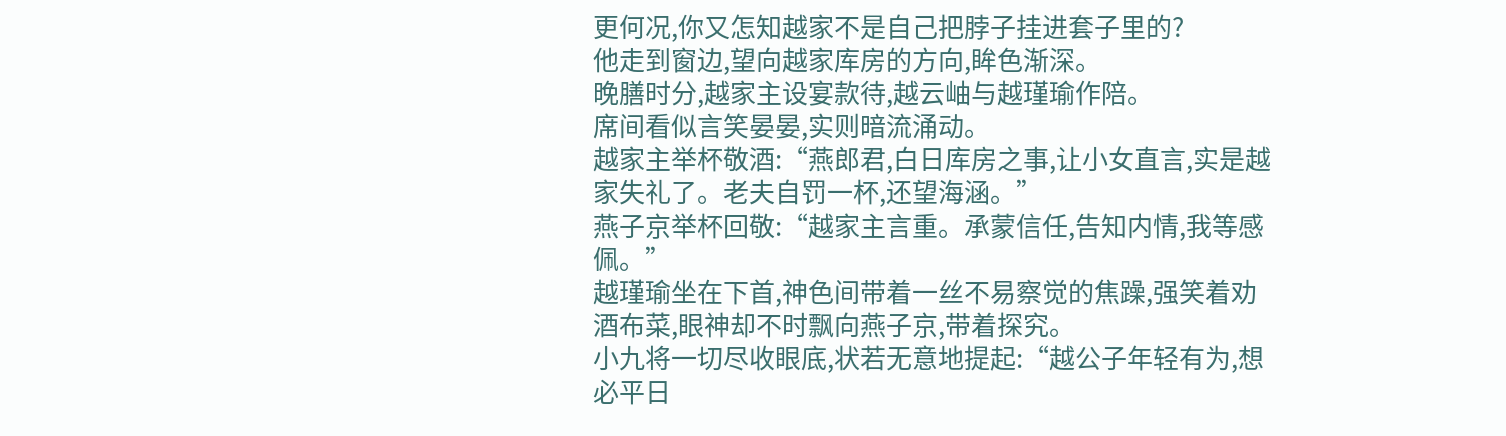更何况,你又怎知越家不是自己把脖子挂进套子里的?
他走到窗边,望向越家库房的方向,眸色渐深。
晚膳时分,越家主设宴款待,越云岫与越瑾瑜作陪。
席间看似言笑晏晏,实则暗流涌动。
越家主举杯敬酒:“燕郎君,白日库房之事,让小女直言,实是越家失礼了。老夫自罚一杯,还望海涵。”
燕子京举杯回敬:“越家主言重。承蒙信任,告知内情,我等感佩。”
越瑾瑜坐在下首,神色间带着一丝不易察觉的焦躁,强笑着劝酒布菜,眼神却不时飘向燕子京,带着探究。
小九将一切尽收眼底,状若无意地提起:“越公子年轻有为,想必平日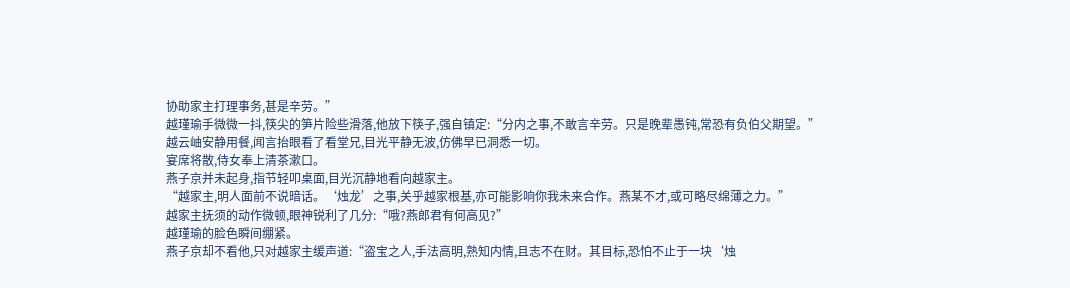协助家主打理事务,甚是辛劳。”
越瑾瑜手微微一抖,筷尖的笋片险些滑落,他放下筷子,强自镇定:“分内之事,不敢言辛劳。只是晚辈愚钝,常恐有负伯父期望。”
越云岫安静用餐,闻言抬眼看了看堂兄,目光平静无波,仿佛早已洞悉一切。
宴席将散,侍女奉上清茶漱口。
燕子京并未起身,指节轻叩桌面,目光沉静地看向越家主。
“越家主,明人面前不说暗话。‘烛龙’之事,关乎越家根基,亦可能影响你我未来合作。燕某不才,或可略尽绵薄之力。”
越家主抚须的动作微顿,眼神锐利了几分:“哦?燕郎君有何高见?”
越瑾瑜的脸色瞬间绷紧。
燕子京却不看他,只对越家主缓声道:“盗宝之人,手法高明,熟知内情,且志不在财。其目标,恐怕不止于一块‘烛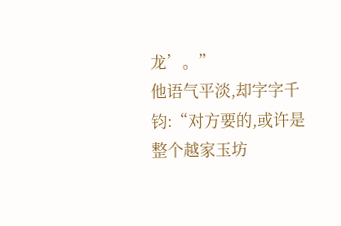龙’。”
他语气平淡,却字字千钧:“对方要的,或许是整个越家玉坊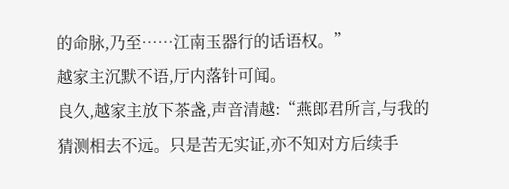的命脉,乃至……江南玉器行的话语权。”
越家主沉默不语,厅内落针可闻。
良久,越家主放下茶盏,声音清越:“燕郎君所言,与我的猜测相去不远。只是苦无实证,亦不知对方后续手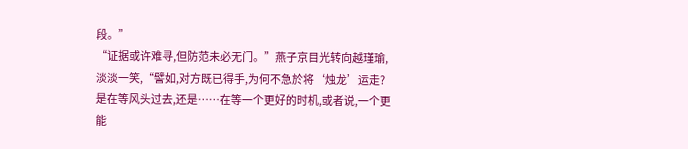段。”
“证据或许难寻,但防范未必无门。”燕子京目光转向越瑾瑜,淡淡一笑,“譬如,对方既已得手,为何不急於将‘烛龙’运走?是在等风头过去,还是……在等一个更好的时机,或者说,一个更能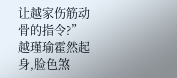让越家伤筋动骨的指令?”
越瑾瑜霍然起身,脸色煞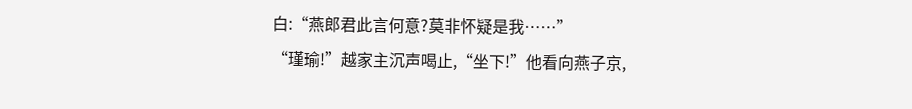白:“燕郎君此言何意?莫非怀疑是我……”
“瑾瑜!”越家主沉声喝止,“坐下!”他看向燕子京,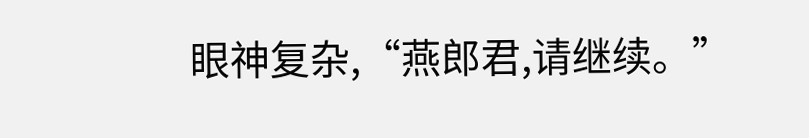眼神复杂,“燕郎君,请继续。”